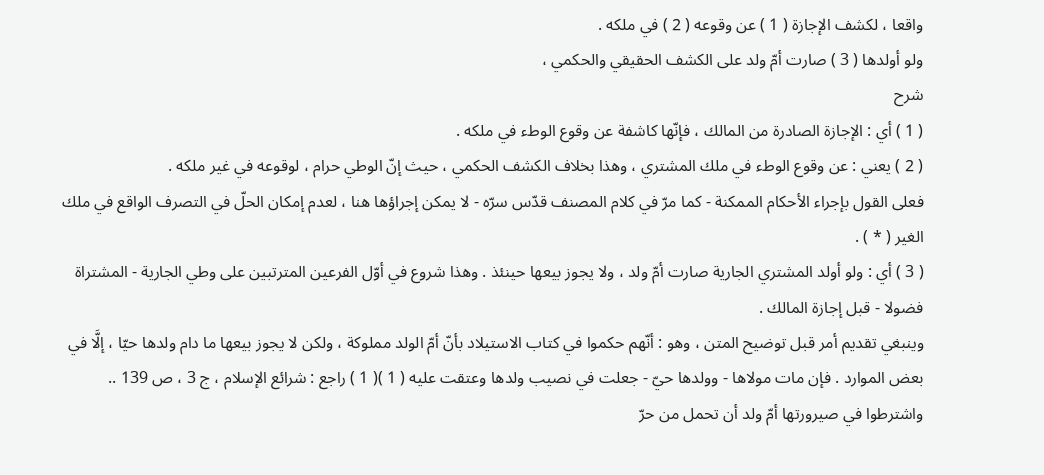واقعا ، لكشف الإجازة ( 1 ) عن وقوعه ( 2 ) في ملكه .
ولو أولدها ( 3 ) صارت أمّ ولد على الكشف الحقيقي والحكمي ،
شرح
( 1 ) أي : الإجازة الصادرة من المالك ، فإنّها كاشفة عن وقوع الوطء في ملكه .
( 2 ) يعني : عن وقوع الوطء في ملك المشتري ، وهذا بخلاف الكشف الحكمي ، حيث إنّ الوطي حرام ، لوقوعه في غير ملكه .
فعلى القول بإجراء الأحكام الممكنة - كما مرّ في كلام المصنف قدّس سرّه - لا يمكن إجراؤها هنا ، لعدم إمكان الحلّ في التصرف الواقع في ملك الغير ( * ) .
( 3 ) أي : ولو أولد المشتري الجارية صارت أمّ ولد ، ولا يجوز بيعها حينئذ . وهذا شروع في أوّل الفرعين المترتبين على وطي الجارية - المشتراة فضولا - قبل إجازة المالك .
وينبغي تقديم أمر قبل توضيح المتن ، وهو : أنّهم حكموا في كتاب الاستيلاد بأنّ أمّ الولد مملوكة ، ولكن لا يجوز بيعها ما دام ولدها حيّا ، إلَّا في بعض الموارد . فإن مات مولاها - وولدها حيّ - جعلت في نصيب ولدها وعتقت عليه ( 1 )( 1 ) راجع : شرائع الإسلام ، ج 3 ، ص 139 ..
واشترطوا في صيرورتها أمّ ولد أن تحمل من حرّ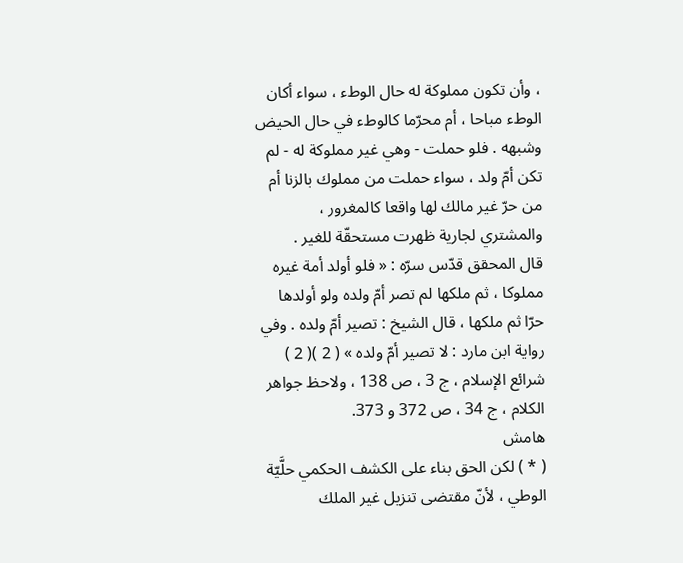، وأن تكون مملوكة له حال الوطء ، سواء أكان الوطء مباحا ، أم محرّما كالوطء في حال الحيض وشبهه . فلو حملت - وهي غير مملوكة له - لم تكن أمّ ولد ، سواء حملت من مملوك بالزنا أم من حرّ غير مالك لها واقعا كالمغرور ، والمشتري لجارية ظهرت مستحقّة للغير .
قال المحقق قدّس سرّه : « فلو أولد أمة غيره مملوكا ، ثم ملكها لم تصر أمّ ولده ولو أولدها حرّا ثم ملكها ، قال الشيخ : تصير أمّ ولده . وفي رواية ابن مارد : لا تصير أمّ ولده » ( 2 )( 2 ) شرائع الإسلام ، ج 3 ، ص 138 ، ولاحظ جواهر الكلام ، ج 34 ، ص 372 و 373.
هامش
( * ) لكن الحق بناء على الكشف الحكمي حلَّيّة الوطي ، لأنّ مقتضى تنزيل غير الملك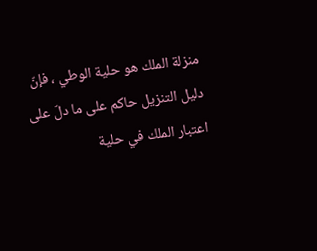منزلة الملك هو حلية الوطي ، فإنّ دليل التنزيل حاكم على ما دلّ على اعتبار الملك في حلية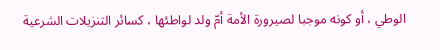الوطي ، أو كونه موجبا لصيرورة الأمة أمّ ولد لواطئها ، كسائر التنزيلات الشرعية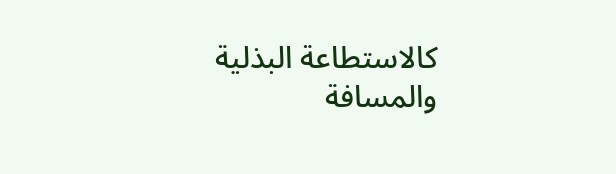كالاستطاعة البذلية والمسافة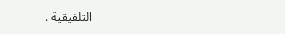التلفيقية .